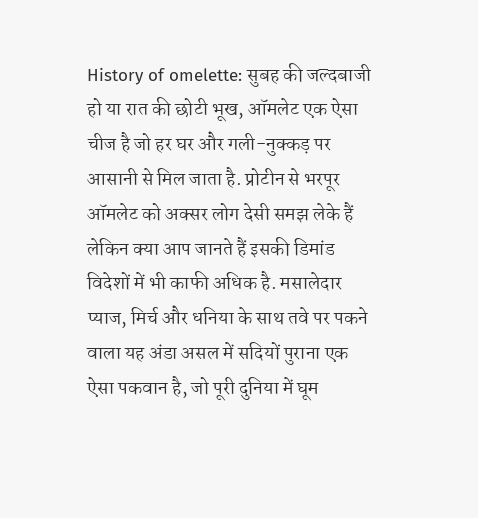History of omelette: सुबह की जल्दबाजी हो या रात की छोटी भूख, ऑमलेट एक ऐसा चीज है जो हर घर और गली-नुक्कड़ पर आसानी से मिल जाता है. प्रोटीन से भरपूर ऑमलेट को अक्सर लोग देसी समझ लेके हैं लेकिन क्या आप जानते हैं इसकी डिमांड विदेशों में भी काफी अधिक है. मसालेदार प्याज, मिर्च और धनिया के साथ तवे पर पकने वाला यह अंडा असल में सदियों पुराना एक ऐसा पकवान है, जो पूरी दुनिया में घूम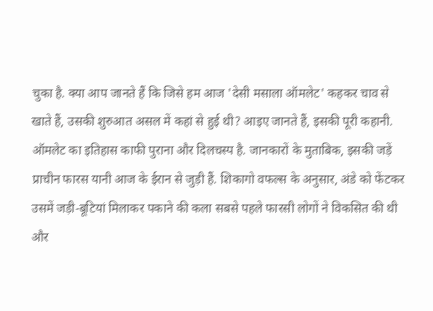चुका है. क्या आप जानते हैं कि जिसे हम आज 'देसी मसाला ऑमलेट' कहकर चाव से खाते हैं, उसकी शुरुआत असल में कहां से हुई थी? आइए जानते हैं, इसकी पूरी कहानी.
ऑमलेट का इतिहास काफी पुराना और दिलचस्प है. जानकारों के मुताबिक, इसकी जड़ें प्राचीन फारस यानी आज के ईरान से जुड़ी हैं. शिकागो वफल्स के अनुसार, अंडे को फेंटकर उसमें जड़ी-बूटियां मिलाकर पकाने की कला सबसे पहले फारसी लोगों ने विकसित की थी और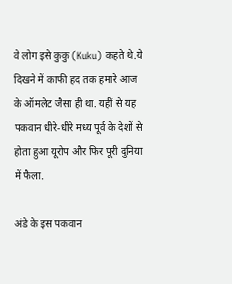वे लोग इसे कुकु (Kuku) कहते थे.ये दिखने में काफी हद तक हमारे आज के ऑमलेट जैसा ही था. यहीं से यह पकवान धीरे-धीरे मध्य पूर्व के देशों से होता हुआ यूरोप और फिर पूरी दुनिया में फैला.

अंडे के इस पकवान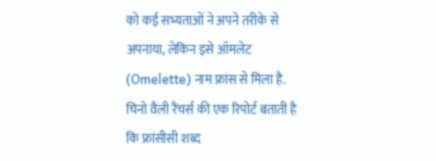को कई सभ्यताओं ने अपने तरीके से अपनाया, लेकिन इसे ऑमलेट (Omelette) नाम फ्रांस से मिला है. चिनो वैली रैंचर्स की एक रिपोर्ट बताती है कि फ्रांसीसी शब्द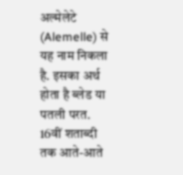अल्मेलेटे (Alemelle) से यह नाम निकला है. इसका अर्थ होता है ब्लेड या पतली परत.
16वीं शताब्दी तक आते-आते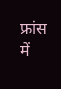फ्रांस में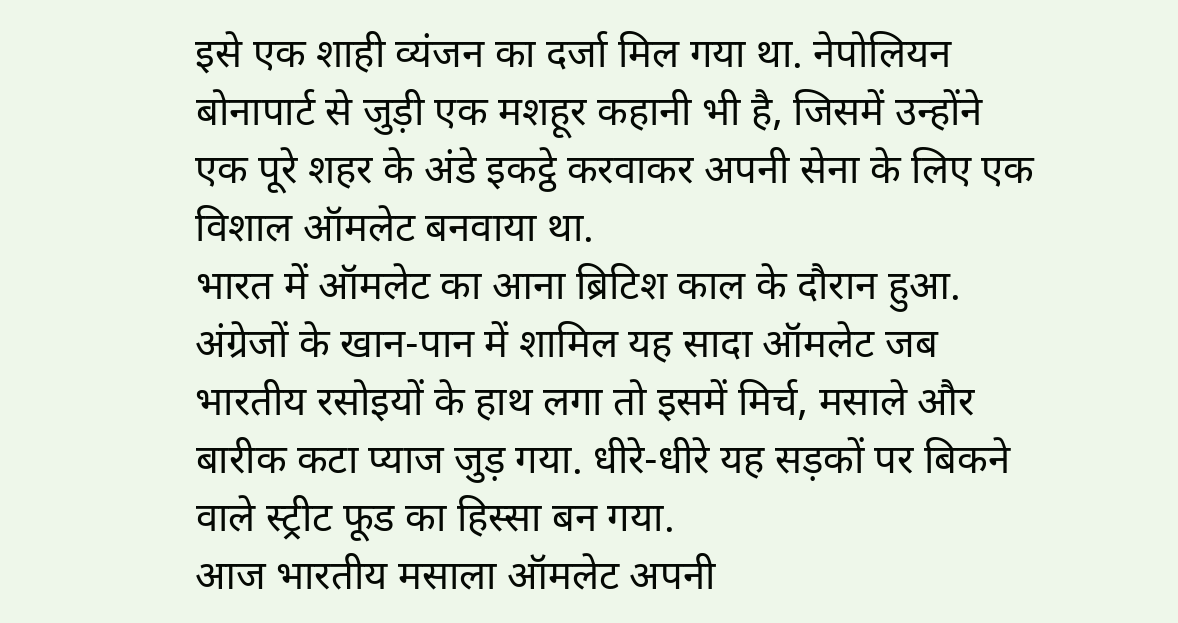इसे एक शाही व्यंजन का दर्जा मिल गया था. नेपोलियन बोनापार्ट से जुड़ी एक मशहूर कहानी भी है, जिसमें उन्होंने एक पूरे शहर के अंडे इकट्ठे करवाकर अपनी सेना के लिए एक विशाल ऑमलेट बनवाया था.
भारत में ऑमलेट का आना ब्रिटिश काल के दौरान हुआ. अंग्रेजों के खान-पान में शामिल यह सादा ऑमलेट जब भारतीय रसोइयों के हाथ लगा तो इसमें मिर्च, मसाले और बारीक कटा प्याज जुड़ गया. धीरे-धीरे यह सड़कों पर बिकने वाले स्ट्रीट फूड का हिस्सा बन गया.
आज भारतीय मसाला ऑमलेट अपनी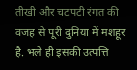तीखी और चटपटी रंगत की वजह से पूरी दुनिया में मशहूर है. भले ही इसकी उत्पत्ति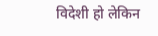विदेशी हो लेकिन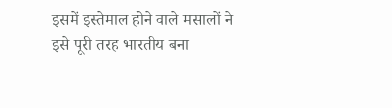इसमें इस्तेमाल होने वाले मसालों ने इसे पूरी तरह भारतीय बना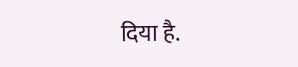दिया है.